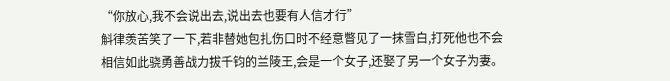“你放心,我不会说出去,说出去也要有人信才行”
斛律羡苦笑了一下,若非替她包扎伤口时不经意瞥见了一抹雪白,打死他也不会相信如此骁勇善战力拔千钧的兰陵王,会是一个女子,还娶了另一个女子为妻。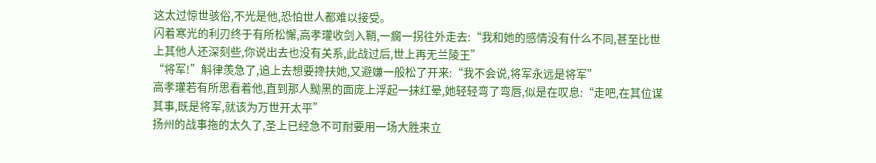这太过惊世骇俗,不光是他,恐怕世人都难以接受。
闪着寒光的利刃终于有所松懈,高孝瓘收剑入鞘,一瘸一拐往外走去:“我和她的感情没有什么不同,甚至比世上其他人还深刻些,你说出去也没有关系,此战过后,世上再无兰陵王”
“将军!”斛律羡急了,追上去想要搀扶她,又避嫌一般松了开来:“我不会说,将军永远是将军”
高孝瓘若有所思看着他,直到那人黝黑的面庞上浮起一抹红晕,她轻轻弯了弯唇,似是在叹息:“走吧,在其位谋其事,既是将军,就该为万世开太平”
扬州的战事拖的太久了,圣上已经急不可耐要用一场大胜来立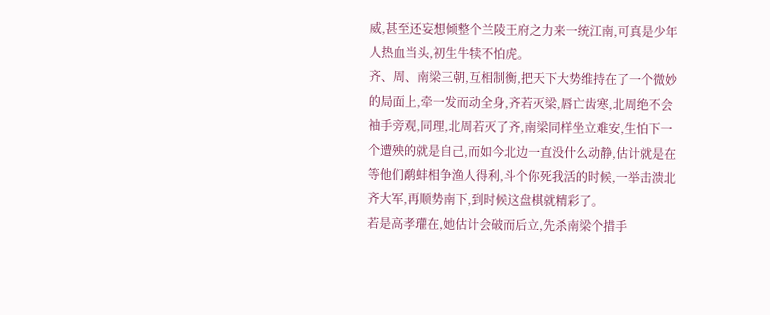威,甚至还妄想倾整个兰陵王府之力来一统江南,可真是少年人热血当头,初生牛犊不怕虎。
齐、周、南梁三朝,互相制衡,把天下大势维持在了一个微妙的局面上,牵一发而动全身,齐若灭梁,唇亡齿寒,北周绝不会袖手旁观,同理,北周若灭了齐,南梁同样坐立难安,生怕下一个遭殃的就是自己,而如今北边一直没什么动静,估计就是在等他们鹬蚌相争渔人得利,斗个你死我活的时候,一举击溃北齐大军,再顺势南下,到时候这盘棋就精彩了。
若是高孝瓘在,她估计会破而后立,先杀南梁个措手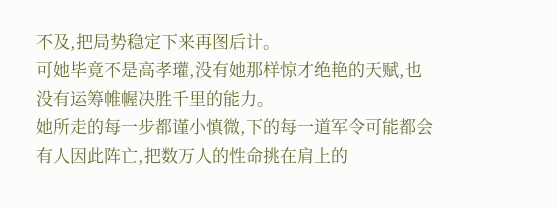不及,把局势稳定下来再图后计。
可她毕竟不是高孝瓘,没有她那样惊才绝艳的天赋,也没有运筹帷幄决胜千里的能力。
她所走的每一步都谨小慎微,下的每一道军令可能都会有人因此阵亡,把数万人的性命挑在肩上的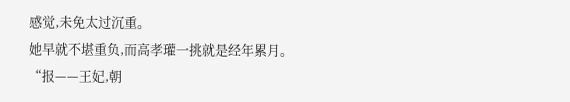感觉,未免太过沉重。
她早就不堪重负,而高孝瓘一挑就是经年累月。
“报——王妃,朝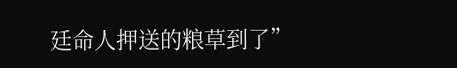廷命人押送的粮草到了”